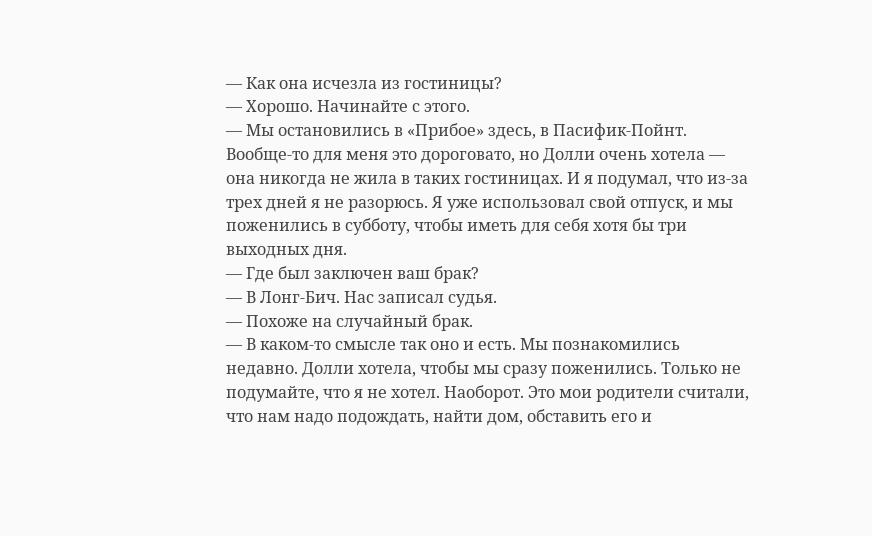— Как она исчезла из гостиницы?
— Хорошо. Начинайте с этого.
— Мы остановились в «Прибое» здесь, в Пасифик-Пойнт. Вообще-то для меня это дороговато, но Долли очень хотела — она никогда не жила в таких гостиницах. И я подумал, что из-за трех дней я не разорюсь. Я уже использовал свой отпуск, и мы поженились в субботу, чтобы иметь для себя хотя бы три выходных дня.
— Где был заключен ваш брак?
— В Лонг-Бич. Нас записал судья.
— Похоже на случайный брак.
— В каком-то смысле так оно и есть. Мы познакомились недавно. Долли хотела, чтобы мы сразу поженились. Только не подумайте, что я не хотел. Наоборот. Это мои родители считали, что нам надо подождать, найти дом, обставить его и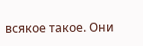всякое такое. Они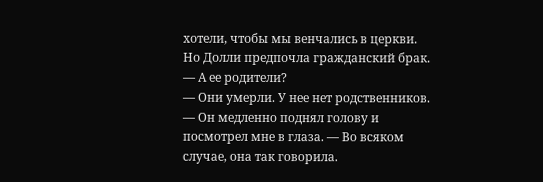хотели, чтобы мы венчались в церкви. Но Долли предпочла гражданский брак.
— А ее родители?
— Они умерли. У нее нет родственников. — Он медленно поднял голову и посмотрел мне в глаза. — Во всяком случае, она так говорила.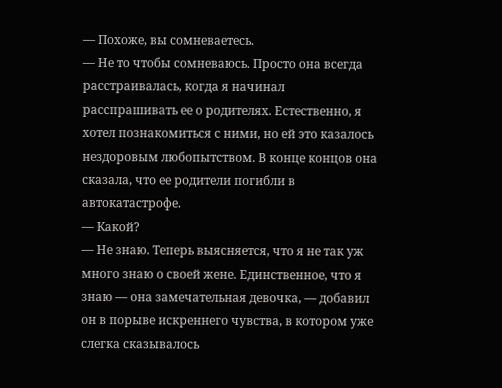— Похоже, вы сомневаетесь.
— Не то чтобы сомневаюсь. Просто она всегда расстраивалась, когда я начинал расспрашивать ее о родителях. Естественно, я хотел познакомиться с ними, но ей это казалось нездоровым любопытством. В конце концов она сказала, что ее родители погибли в автокатастрофе.
— Какой?
— Не знаю. Теперь выясняется, что я не так уж много знаю о своей жене. Единственное, что я знаю — она замечательная девочка, — добавил он в порыве искреннего чувства, в котором уже слегка сказывалось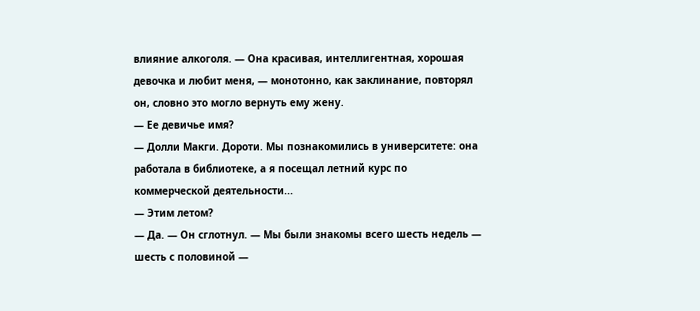влияние алкоголя. — Она красивая, интеллигентная, хорошая девочка и любит меня, — монотонно, как заклинание, повторял он, словно это могло вернуть ему жену.
— Ее девичье имя?
— Долли Макги. Дороти. Мы познакомились в университете: она работала в библиотеке, а я посещал летний курс по коммерческой деятельности...
— Этим летом?
— Да. — Он сглотнул. — Мы были знакомы всего шесть недель — шесть с половиной —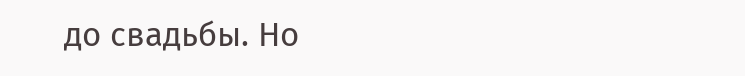до свадьбы. Но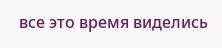все это время виделись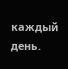каждый день.